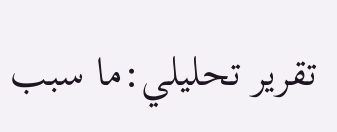تقرير تحليلي:ما سبب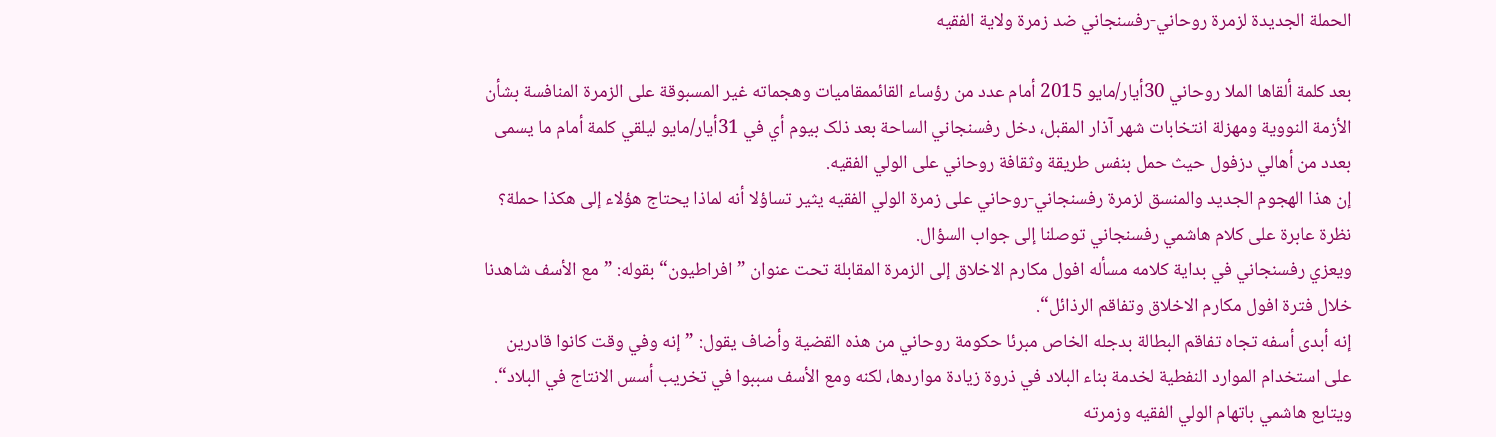الحملة الجديدة لزمرة روحاني-رفسنجاني ضد زمرة ولاية الفقيه

بعد کلمة ألقاها الملا روحاني 30أيار/مايو 2015 أمام عدد من رؤساء القائممقاميات وهجماته غير المسبوقة علی الزمرة المنافسة بشأن الأزمة النووية ومهزلة انتخابات شهر آذار المقبل، دخل رفسنجاني الساحة بعد ذلک بيوم أي في 31أيار/مايو ليلقي کلمة أمام ما يسمی بعدد من أهالي دزفول حيث حمل بنفس طريقة وثقافة روحاني علی الولي الفقيه.
إن هذا الهجوم الجديد والمنسق لزمرة رفسنجاني-روحاني علی زمرة الولي الفقيه يثير تساؤلا أنه لماذا يحتاج هؤلاء إلی هکذا حملة؟ نظرة عابرة علی کلام هاشمي رفسنجاني توصلنا إلی جواب السؤال.
ويعزي رفسنجاني في بداية کلامه مسأله افول مکارم الاخلاق إلی الزمرة المقابلة تحت عنوان ”افراطيون“ بقوله: ”مع الأسف شاهدنا خلال فترة افول مکارم الاخلاق وتفاقم الرذائل“.
إنه أبدی أسفه تجاه تفاقم البطالة بدجله الخاص مبرئا حکومة روحاني من هذه القضية وأضاف يقول: ”إنه وفي وقت کانوا قادرين علی استخدام الموارد النفطية لخدمة بناء البلاد في ذروة زيادة مواردها، لکنه ومع الأسف سببوا في تخريب أسس الانتاج في البلاد“.
ويتابع هاشمي باتهام الولي الفقيه وزمرته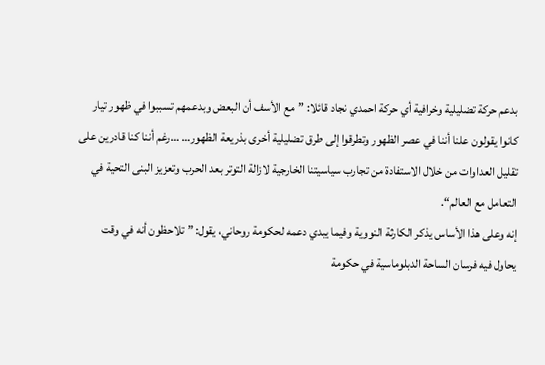بدعم حرکة تضليلية وخرافية أي حرکة احمدي نجاد قائلا: ”مع الأسف أن البعض وبدعمهم تسببوا في ظهور تيار کانوا يقولون علنا أننا في عصر الظهور وتطرقوا إلی طرق تضليلية أخری بذريعة الظهور… …رغم أننا کنا قادرين علی تقليل العداوات من خلال الاستفادة من تجارب سياسيتنا الخارجية لازالة التوتر بعد الحرب وتعزيز البنی التحية في التعامل مع العالم“.
إنه وعلی هذا الأساس يذکر الکارثة النووية وفيما يبدي دعمه لحکومة روحاني، يقول: ”تلاحظون أنه في وقت يحاول فيه فرسان الساحة الدبلوماسية في حکومة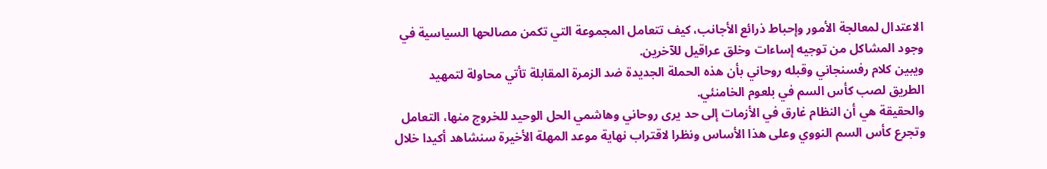الاعتدال لمعالجة الأمور وإحباط ذرائع الأجانب، کيف تتعامل المجموعة التي تکمن مصالحها السياسية في وجود المشاکل من توجيه إساءات وخلق عراقيل للآخرين.
ويبين کلام رفسنجاني وقبله روحاني بأن هذه الحملة الجديدة ضد الزمرة المقابلة تأتي محاولة لتمهيد الطريق لصب کأس السم في بلعوم الخامنئي.
والحقيقة هي أن النظام غارق في الأزمات إلی حد يری روحاني وهاشمي الحل الوحيد للخروج منها، التعامل وتجرع کأس السم النووي وعلی هذا الأساس ونظرا لاقتراب نهاية موعد المهلة الأخيرة سنشاهد أکيدا خلال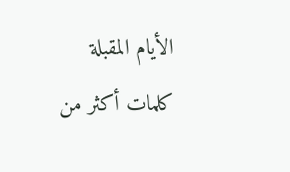الأيام المقبلة کلمات أکثر من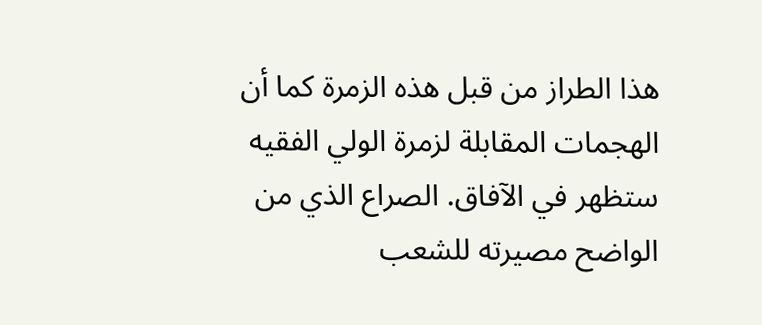هذا الطراز من قبل هذه الزمرة کما أن الهجمات المقابلة لزمرة الولي الفقيه ستظهر في الآفاق. الصراع الذي من الواضح مصيرته للشعب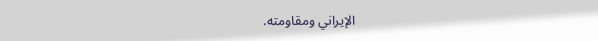الإيراني ومقاومته.